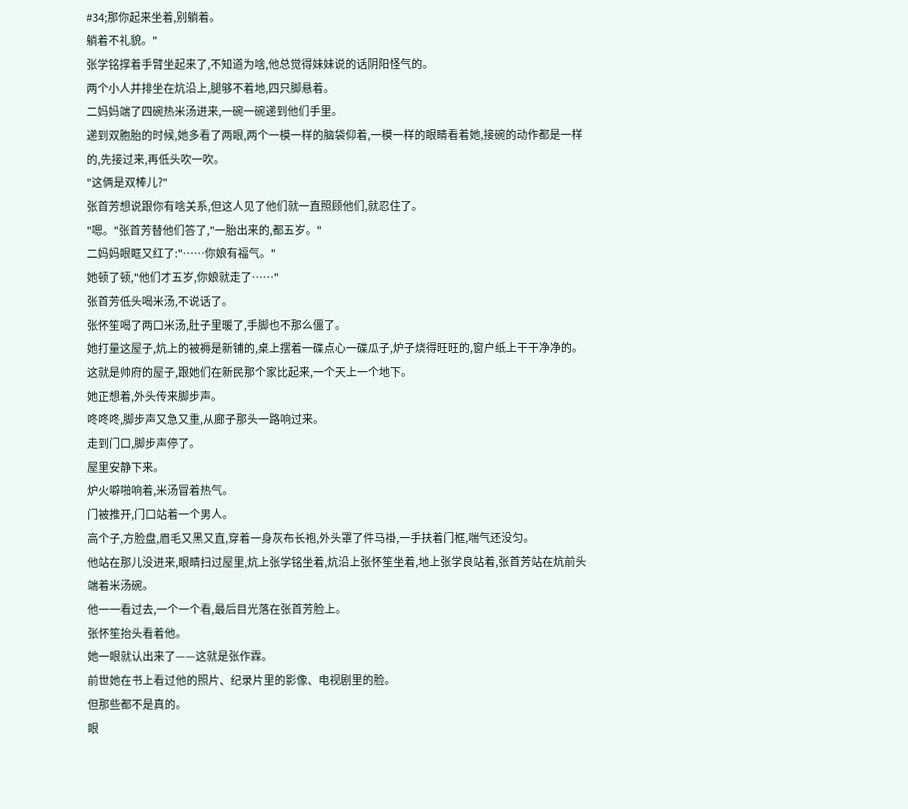#34;那你起来坐着,别躺着。
躺着不礼貌。"
张学铭撑着手臂坐起来了,不知道为啥,他总觉得妹妹说的话阴阳怪气的。
两个小人并排坐在炕沿上,腿够不着地,四只脚悬着。
二妈妈端了四碗热米汤进来,一碗一碗递到他们手里。
递到双胞胎的时候,她多看了两眼,两个一模一样的脑袋仰着,一模一样的眼睛看着她,接碗的动作都是一样的,先接过来,再低头吹一吹。
"这俩是双棒儿?"
张首芳想说跟你有啥关系,但这人见了他们就一直照顾他们,就忍住了。
"嗯。"张首芳替他们答了,"一胎出来的,都五岁。"
二妈妈眼眶又红了:"……你娘有福气。"
她顿了顿,"他们才五岁,你娘就走了……"
张首芳低头喝米汤,不说话了。
张怀笙喝了两口米汤,肚子里暖了,手脚也不那么僵了。
她打量这屋子,炕上的被褥是新铺的,桌上摆着一碟点心一碟瓜子,炉子烧得旺旺的,窗户纸上干干净净的。
这就是帅府的屋子,跟她们在新民那个家比起来,一个天上一个地下。
她正想着,外头传来脚步声。
咚咚咚,脚步声又急又重,从廊子那头一路响过来。
走到门口,脚步声停了。
屋里安静下来。
炉火噼啪响着,米汤冒着热气。
门被推开,门口站着一个男人。
高个子,方脸盘,眉毛又黑又直,穿着一身灰布长袍,外头罩了件马褂,一手扶着门框,喘气还没匀。
他站在那儿没进来,眼睛扫过屋里,炕上张学铭坐着,炕沿上张怀笙坐着,地上张学良站着,张首芳站在炕前头端着米汤碗。
他一一看过去,一个一个看,最后目光落在张首芳脸上。
张怀笙抬头看着他。
她一眼就认出来了——这就是张作霖。
前世她在书上看过他的照片、纪录片里的影像、电视剧里的脸。
但那些都不是真的。
眼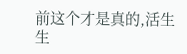前这个才是真的,活生生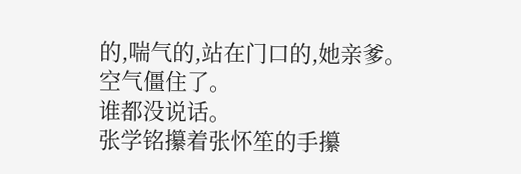的,喘气的,站在门口的,她亲爹。
空气僵住了。
谁都没说话。
张学铭攥着张怀笙的手攥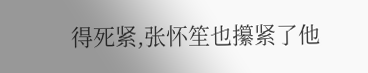得死紧,张怀笙也攥紧了他